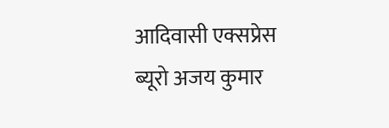आदिवासी एक्सप्रेस ब्यूरो अजय कुमार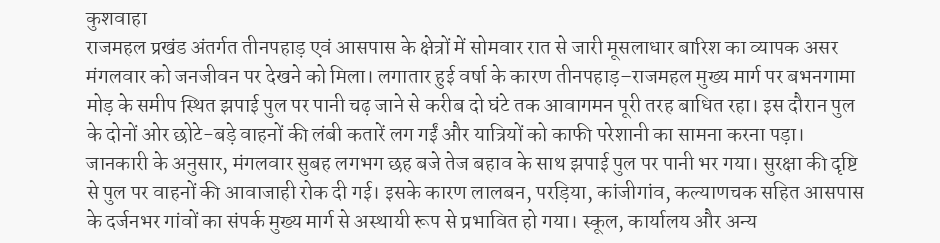कुशवाहा
राजमहल प्रखंड अंतर्गत तीनपहाड़ एवं आसपास के क्षेत्रों में सोमवार रात से जारी मूसलाधार बारिश का व्यापक असर मंगलवार को जनजीवन पर देखने को मिला। लगातार हुई वर्षा के कारण तीनपहाड़–राजमहल मुख्य मार्ग पर बभनगामा मोड़ के समीप स्थित झपाई पुल पर पानी चढ़ जाने से करीब दो घंटे तक आवागमन पूरी तरह बाधित रहा। इस दौरान पुल के दोनों ओर छोटे-बड़े वाहनों की लंबी कतारें लग गईं और यात्रियों को काफी परेशानी का सामना करना पड़ा।
जानकारी के अनुसार, मंगलवार सुबह लगभग छह बजे तेज बहाव के साथ झपाई पुल पर पानी भर गया। सुरक्षा की दृष्टि से पुल पर वाहनों की आवाजाही रोक दी गई। इसके कारण लालबन, परड़िया, कांजीगांव, कल्याणचक सहित आसपास के दर्जनभर गांवों का संपर्क मुख्य मार्ग से अस्थायी रूप से प्रभावित हो गया। स्कूल, कार्यालय और अन्य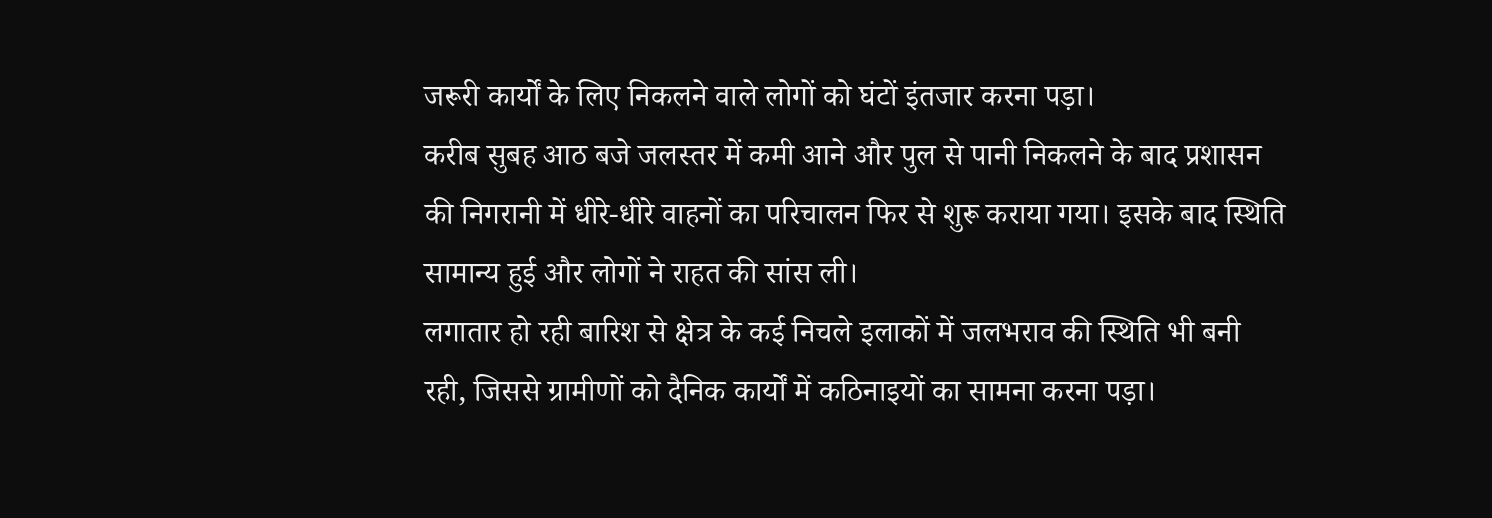जरूरी कार्यों के लिए निकलने वाले लोगों को घंटों इंतजार करना पड़ा।
करीब सुबह आठ बजे जलस्तर में कमी आने और पुल से पानी निकलने के बाद प्रशासन की निगरानी में धीरे-धीरे वाहनों का परिचालन फिर से शुरू कराया गया। इसके बाद स्थिति सामान्य हुई और लोगों ने राहत की सांस ली।
लगातार हो रही बारिश से क्षेत्र के कई निचले इलाकों में जलभराव की स्थिति भी बनी रही, जिससे ग्रामीणों को दैनिक कार्यों में कठिनाइयों का सामना करना पड़ा।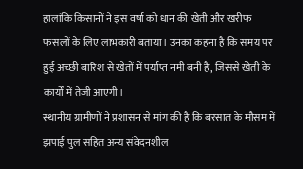हालांकि किसानों ने इस वर्षा को धान की खेती और खरीफ फसलों के लिए लाभकारी बताया। उनका कहना है कि समय पर हुई अच्छी बारिश से खेतों में पर्याप्त नमी बनी है, जिससे खेती के कार्यों में तेजी आएगी।
स्थानीय ग्रामीणों ने प्रशासन से मांग की है कि बरसात के मौसम में झपाई पुल सहित अन्य संवेदनशील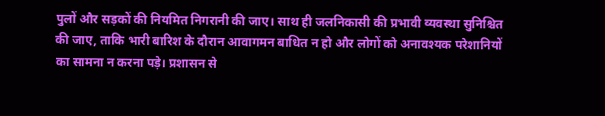पुलों और सड़कों की नियमित निगरानी की जाए। साथ ही जलनिकासी की प्रभावी व्यवस्था सुनिश्चित की जाए, ताकि भारी बारिश के दौरान आवागमन बाधित न हो और लोगों को अनावश्यक परेशानियों का सामना न करना पड़े। प्रशासन से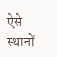ऐसे स्थानों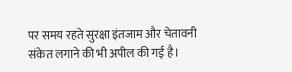पर समय रहते सुरक्षा इंतजाम और चेतावनी संकेत लगाने की भी अपील की गई है।